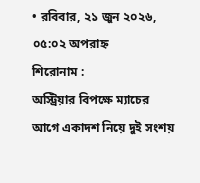• রবিবার, ২১ জুন ২০২৬, ০৫:০২ অপরাহ্ন
শিরোনাম :
অস্ট্রিয়ার বিপক্ষে ম্যাচের আগে একাদশ নিয়ে দুই সংশয়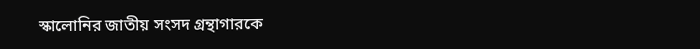স্কালোনির জাতীয় সংসদ গ্রন্থাগারকে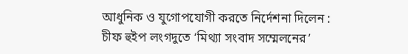আধুনিক ও যুগোপযোগী করতে নির্দেশনা দিলেন : চীফ হুইপ লংগদুতে ‘মিথ্যা সংবাদ সম্মেলনের’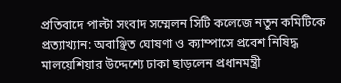প্রতিবাদে পাল্টা সংবাদ সম্মেলন সিটি কলেজে নতুন কমিটিকে প্রত্যাখ্যান: অবাঞ্ছিত ঘোষণা ও ক্যাম্পাসে প্রবেশ নিষিদ্ধ মালয়েশিয়ার উদ্দেশ্যে ঢাকা ছাড়লেন প্রধানমন্ত্রী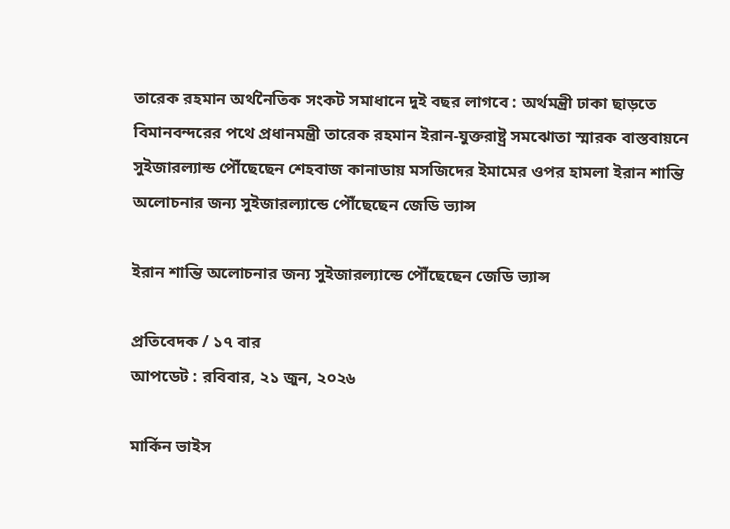তারেক রহমান অর্থনৈতিক সংকট সমাধানে দুই বছর লাগবে : অর্থমন্ত্রী ঢাকা ছাড়তে বিমানবন্দরের পথে প্রধানমন্ত্রী তারেক রহমান ইরান-যুক্তরাষ্ট্র সমঝোতা স্মারক বাস্তবায়নে সুইজারল্যান্ড পৌঁছেছেন শেহবাজ কানাডায় মসজিদের ইমামের ওপর হামলা ইরান শান্তি অলোচনার জন্য সুইজারল্যান্ডে পৌঁছেছেন জেডি ভ্যান্স

ইরান শান্তি অলোচনার জন্য সুইজারল্যান্ডে পৌঁছেছেন জেডি ভ্যান্স

প্রতিবেদক / ১৭ বার
আপডেট : রবিবার, ২১ জুন, ২০২৬

মার্কিন ভাইস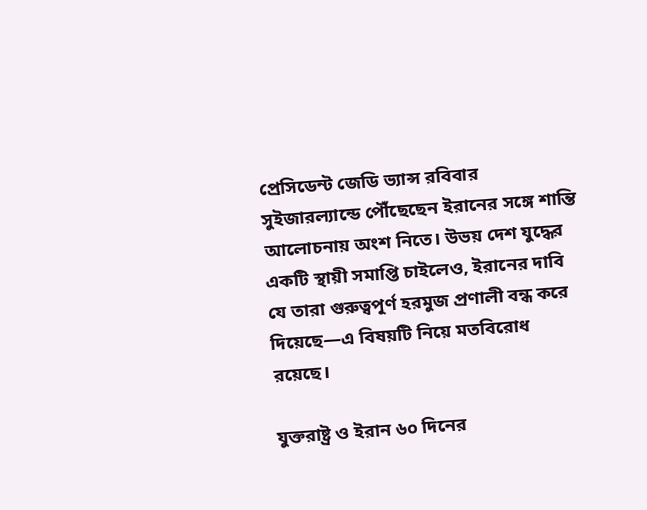প্রেসিডেন্ট জেডি ভ্যান্স রবিবার সুইজারল্যান্ডে পৌঁছেছেন ইরানের সঙ্গে শান্তি আলোচনায় অংশ নিতে। উভয় দেশ যুদ্ধের একটি স্থায়ী সমাপ্তি চাইলেও, ইরানের দাবি যে তারা গুরুত্বপূর্ণ হরমুজ প্রণালী বন্ধ করে দিয়েছে—এ বিষয়টি নিয়ে মতবিরোধ রয়েছে।

যুক্তরাষ্ট্র ও ইরান ৬০ দিনের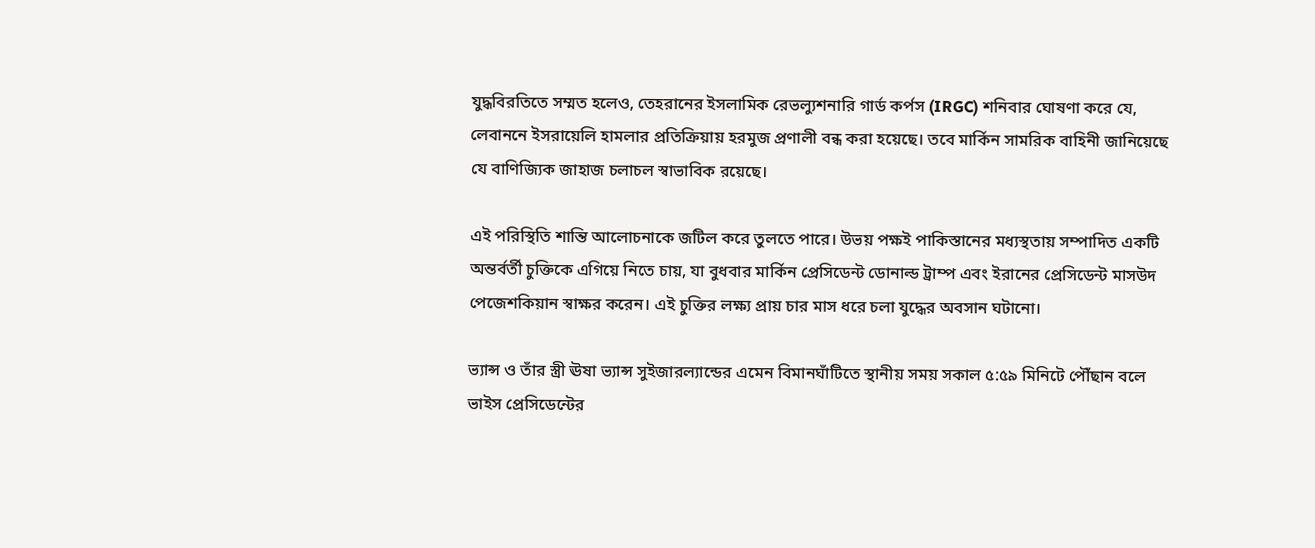যুদ্ধবিরতিতে সম্মত হলেও, তেহরানের ইসলামিক রেভল্যুশনারি গার্ড কর্পস (IRGC) শনিবার ঘোষণা করে যে, লেবাননে ইসরায়েলি হামলার প্রতিক্রিয়ায় হরমুজ প্রণালী বন্ধ করা হয়েছে। তবে মার্কিন সামরিক বাহিনী জানিয়েছে যে বাণিজ্যিক জাহাজ চলাচল স্বাভাবিক রয়েছে।

এই পরিস্থিতি শান্তি আলোচনাকে জটিল করে তুলতে পারে। উভয় পক্ষই পাকিস্তানের মধ্যস্থতায় সম্পাদিত একটি অন্তর্বর্তী চুক্তিকে এগিয়ে নিতে চায়, যা বুধবার মার্কিন প্রেসিডেন্ট ডোনাল্ড ট্রাম্প এবং ইরানের প্রেসিডেন্ট মাসউদ পেজেশকিয়ান স্বাক্ষর করেন। এই চুক্তির লক্ষ্য প্রায় চার মাস ধরে চলা যুদ্ধের অবসান ঘটানো।

ভ্যান্স ও তাঁর স্ত্রী ঊষা ভ্যান্স সুইজারল্যান্ডের এমেন বিমানঘাঁটিতে স্থানীয় সময় সকাল ৫:৫৯ মিনিটে পৌঁছান বলে ভাইস প্রেসিডেন্টের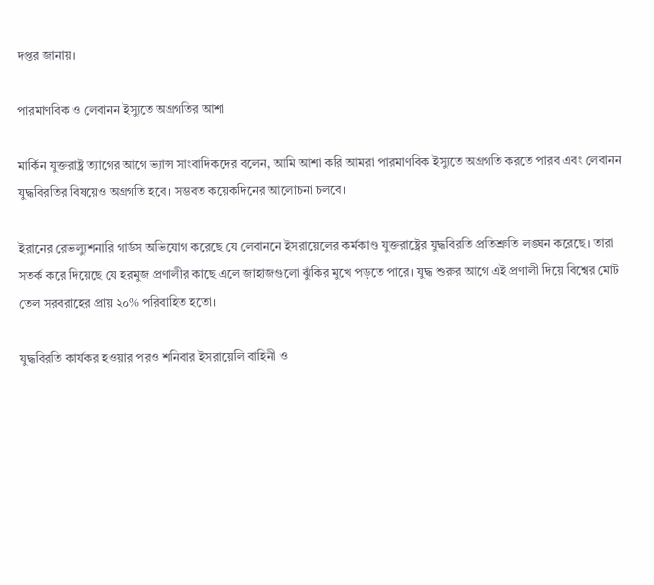দপ্তর জানায়।

পারমাণবিক ও লেবানন ইস্যুতে অগ্রগতির আশা

মার্কিন যুক্তরাষ্ট্র ত্যাগের আগে ভ্যান্স সাংবাদিকদের বলেন, আমি আশা করি আমরা পারমাণবিক ইস্যুতে অগ্রগতি করতে পারব এবং লেবানন যুদ্ধবিরতির বিষয়েও অগ্রগতি হবে। সম্ভবত কয়েকদিনের আলোচনা চলবে।

ইরানের রেভল্যুশনারি গার্ডস অভিযোগ করেছে যে লেবাননে ইসরায়েলের কর্মকাণ্ড যুক্তরাষ্ট্রের যুদ্ধবিরতি প্রতিশ্রুতি লঙ্ঘন করেছে। তারা সতর্ক করে দিয়েছে যে হরমুজ প্রণালীর কাছে এলে জাহাজগুলো ঝুঁকির মুখে পড়তে পারে। যুদ্ধ শুরুর আগে এই প্রণালী দিয়ে বিশ্বের মোট তেল সরবরাহের প্রায় ২০% পরিবাহিত হতো।

যুদ্ধবিরতি কার্যকর হওয়ার পরও শনিবার ইসরায়েলি বাহিনী ও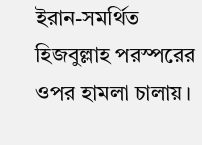ইরান-সমর্থিত হিজবুল্লাহ পরস্পরের ওপর হামলা চালায়।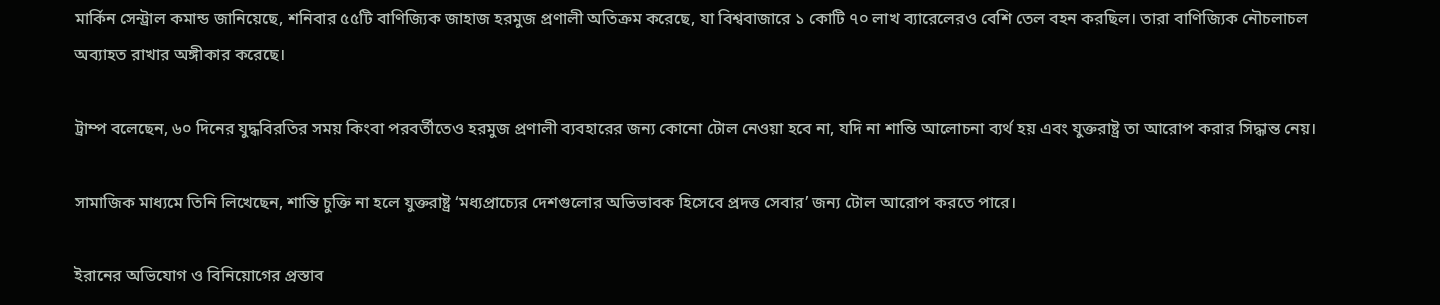মার্কিন সেন্ট্রাল কমান্ড জানিয়েছে, শনিবার ৫৫টি বাণিজ্যিক জাহাজ হরমুজ প্রণালী অতিক্রম করেছে, যা বিশ্ববাজারে ১ কোটি ৭০ লাখ ব্যারেলেরও বেশি তেল বহন করছিল। তারা বাণিজ্যিক নৌচলাচল অব্যাহত রাখার অঙ্গীকার করেছে।

ট্রাম্প বলেছেন, ৬০ দিনের যুদ্ধবিরতির সময় কিংবা পরবর্তীতেও হরমুজ প্রণালী ব্যবহারের জন্য কোনো টোল নেওয়া হবে না, যদি না শান্তি আলোচনা ব্যর্থ হয় এবং যুক্তরাষ্ট্র তা আরোপ করার সিদ্ধান্ত নেয়।

সামাজিক মাধ্যমে তিনি লিখেছেন, শান্তি চুক্তি না হলে যুক্তরাষ্ট্র ‘মধ্যপ্রাচ্যের দেশগুলোর অভিভাবক হিসেবে প্রদত্ত সেবার’ জন্য টোল আরোপ করতে পারে।

ইরানের অভিযোগ ও বিনিয়োগের প্রস্তাব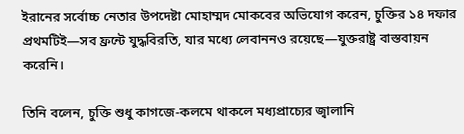ইরানের সর্বোচ্চ নেতার উপদেষ্টা মোহাম্মদ মোকবের অভিযোগ করেন, চুক্তির ১৪ দফার প্রথমটিই—সব ফ্রন্টে যুদ্ধবিরতি, যার মধ্যে লেবাননও রয়েছে—যুক্তরাষ্ট্র বাস্তবায়ন করেনি।

তিনি বলেন, চুক্তি শুধু কাগজে-কলমে থাকলে মধ্যপ্রাচ্যের জ্বালানি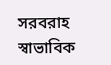সরবরাহ স্বাভাবিক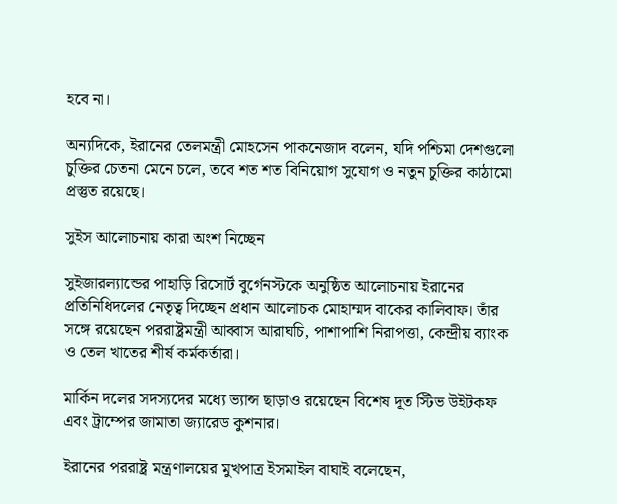হবে না।

অন্যদিকে, ইরানের তেলমন্ত্রী মোহসেন পাকনেজাদ বলেন, যদি পশ্চিমা দেশগুলো চুক্তির চেতনা মেনে চলে, তবে শত শত বিনিয়োগ সুযোগ ও নতুন চুক্তির কাঠামো প্রস্তুত রয়েছে।

সুইস আলোচনায় কারা অংশ নিচ্ছেন

সুইজারল্যান্ডের পাহাড়ি রিসোর্ট বুর্গেনস্টকে অনুষ্ঠিত আলোচনায় ইরানের প্রতিনিধিদলের নেতৃত্ব দিচ্ছেন প্রধান আলোচক মোহাম্মদ বাকের কালিবাফ। তাঁর সঙ্গে রয়েছেন পররাষ্ট্রমন্ত্রী আব্বাস আরাঘচি, পাশাপাশি নিরাপত্তা, কেন্দ্রীয় ব্যাংক ও তেল খাতের শীর্ষ কর্মকর্তারা।

মার্কিন দলের সদস্যদের মধ্যে ভ্যান্স ছাড়াও রয়েছেন বিশেষ দূত স্টিভ উইটকফ এবং ট্রাম্পের জামাতা জ্যারেড কুশনার।

ইরানের পররাষ্ট্র মন্ত্রণালয়ের মুখপাত্র ইসমাইল বাঘাই বলেছেন,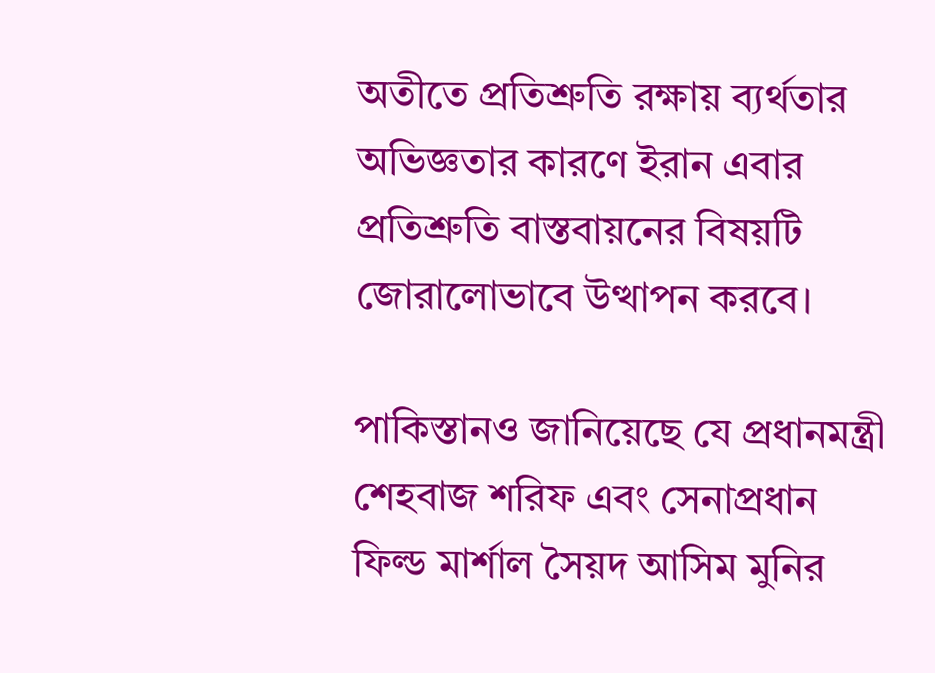অতীতে প্রতিশ্রুতি রক্ষায় ব্যর্থতার অভিজ্ঞতার কারণে ইরান এবার প্রতিশ্রুতি বাস্তবায়নের বিষয়টি জোরালোভাবে উত্থাপন করবে।

পাকিস্তানও জানিয়েছে যে প্রধানমন্ত্রী শেহবাজ শরিফ এবং সেনাপ্রধান ফিল্ড মার্শাল সৈয়দ আসিম মুনির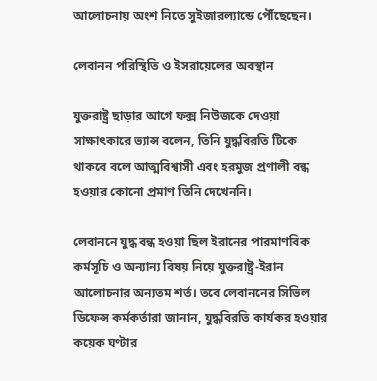আলোচনায় অংশ নিতে সুইজারল্যান্ডে পৌঁছেছেন।

লেবানন পরিস্থিতি ও ইসরায়েলের অবস্থান

যুক্তরাষ্ট্র ছাড়ার আগে ফক্স নিউজকে দেওয়া সাক্ষাৎকারে ভ্যান্স বলেন, তিনি যুদ্ধবিরতি টিকে থাকবে বলে আত্মবিশ্বাসী এবং হরমুজ প্রণালী বন্ধ হওয়ার কোনো প্রমাণ তিনি দেখেননি।

লেবাননে যুদ্ধ বন্ধ হওয়া ছিল ইরানের পারমাণবিক কর্মসূচি ও অন্যান্য বিষয় নিয়ে যুক্তরাষ্ট্র-ইরান আলোচনার অন্যতম শর্ত। তবে লেবাননের সিভিল ডিফেন্স কর্মকর্তারা জানান, যুদ্ধবিরতি কার্যকর হওয়ার কয়েক ঘণ্টার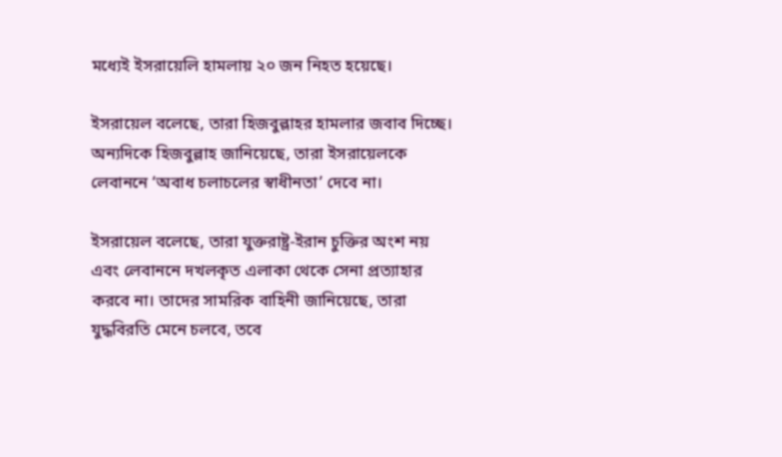মধ্যেই ইসরায়েলি হামলায় ২০ জন নিহত হয়েছে।

ইসরায়েল বলেছে, তারা হিজবুল্লাহর হামলার জবাব দিচ্ছে। অন্যদিকে হিজবুল্লাহ জানিয়েছে, তারা ইসরায়েলকে লেবাননে ‘অবাধ চলাচলের স্বাধীনতা’ দেবে না।

ইসরায়েল বলেছে, তারা যুক্তরাষ্ট্র-ইরান চুক্তির অংশ নয় এবং লেবাননে দখলকৃত এলাকা থেকে সেনা প্রত্যাহার করবে না। তাদের সামরিক বাহিনী জানিয়েছে, তারা যুদ্ধবিরতি মেনে চলবে, তবে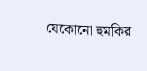যেকোনো হুমকির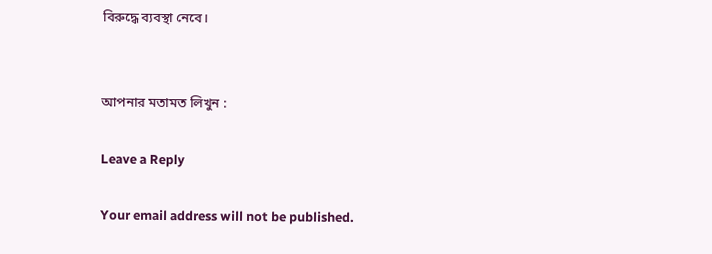বিরুদ্ধে ব্যবস্থা নেবে।


আপনার মতামত লিখুন :

Leave a Reply

Your email address will not be published.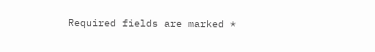Required fields are marked *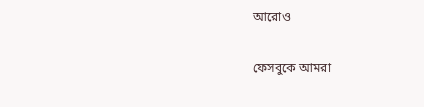আরোও

ফেসবুকে আমরা